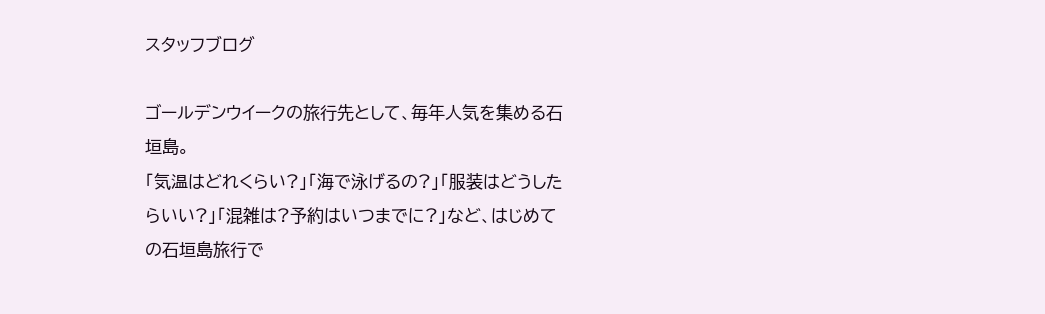スタッフブログ

ゴールデンウイークの旅行先として、毎年人気を集める石垣島。
「気温はどれくらい?」「海で泳げるの?」「服装はどうしたらいい?」「混雑は?予約はいつまでに?」など、はじめての石垣島旅行で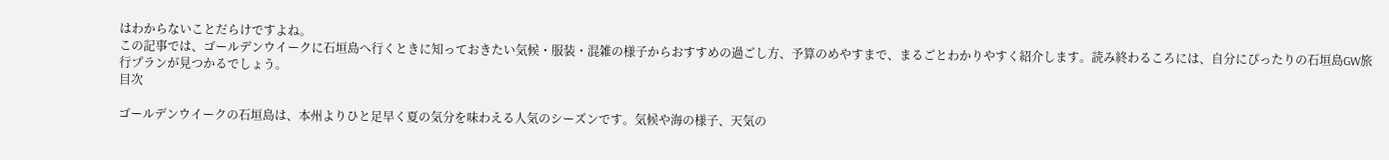はわからないことだらけですよね。
この記事では、ゴールデンウイークに石垣島へ行くときに知っておきたい気候・服装・混雑の様子からおすすめの過ごし方、予算のめやすまで、まるごとわかりやすく紹介します。読み終わるころには、自分にぴったりの石垣島GW旅行プランが見つかるでしょう。
目次

ゴールデンウイークの石垣島は、本州よりひと足早く夏の気分を味わえる人気のシーズンです。気候や海の様子、天気の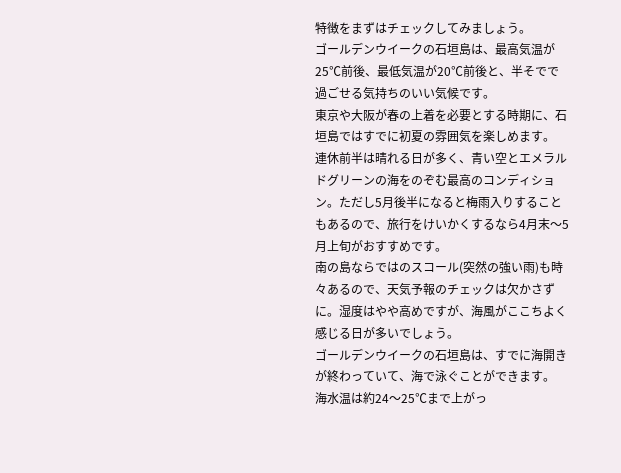特徴をまずはチェックしてみましょう。
ゴールデンウイークの石垣島は、最高気温が25℃前後、最低気温が20℃前後と、半そでで過ごせる気持ちのいい気候です。
東京や大阪が春の上着を必要とする時期に、石垣島ではすでに初夏の雰囲気を楽しめます。
連休前半は晴れる日が多く、青い空とエメラルドグリーンの海をのぞむ最高のコンディション。ただし5月後半になると梅雨入りすることもあるので、旅行をけいかくするなら4月末〜5月上旬がおすすめです。
南の島ならではのスコール(突然の強い雨)も時々あるので、天気予報のチェックは欠かさずに。湿度はやや高めですが、海風がここちよく感じる日が多いでしょう。
ゴールデンウイークの石垣島は、すでに海開きが終わっていて、海で泳ぐことができます。
海水温は約24〜25℃まで上がっ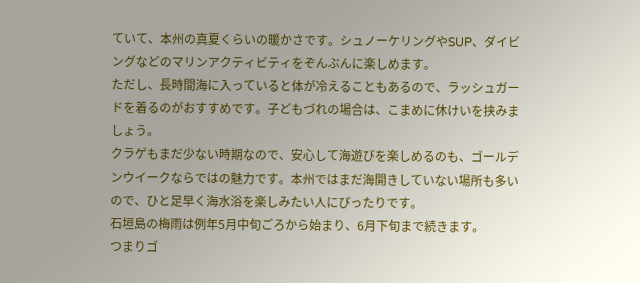ていて、本州の真夏くらいの暖かさです。シュノーケリングやSUP、ダイビングなどのマリンアクティビティをぞんぶんに楽しめます。
ただし、長時間海に入っていると体が冷えることもあるので、ラッシュガードを着るのがおすすめです。子どもづれの場合は、こまめに休けいを挟みましょう。
クラゲもまだ少ない時期なので、安心して海遊びを楽しめるのも、ゴールデンウイークならではの魅力です。本州ではまだ海開きしていない場所も多いので、ひと足早く海水浴を楽しみたい人にぴったりです。
石垣島の梅雨は例年5月中旬ごろから始まり、6月下旬まで続きます。
つまりゴ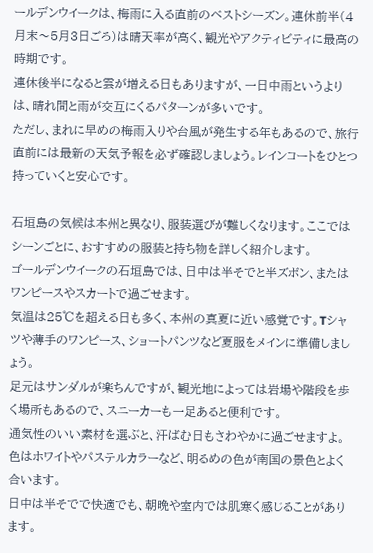ールデンウイークは、梅雨に入る直前のベストシーズン。連休前半(4月末〜5月3日ごろ)は晴天率が高く、観光やアクティビティに最高の時期です。
連休後半になると雲が増える日もありますが、一日中雨というよりは、晴れ間と雨が交互にくるパターンが多いです。
ただし、まれに早めの梅雨入りや台風が発生する年もあるので、旅行直前には最新の天気予報を必ず確認しましょう。レインコートをひとつ持っていくと安心です。

石垣島の気候は本州と異なり、服装選びが難しくなります。ここではシーンごとに、おすすめの服装と持ち物を詳しく紹介します。
ゴールデンウイークの石垣島では、日中は半そでと半ズボン、またはワンピースやスカートで過ごせます。
気温は25℃を超える日も多く、本州の真夏に近い感覚です。Tシャツや薄手のワンピース、ショートパンツなど夏服をメインに準備しましょう。
足元はサンダルが楽ちんですが、観光地によっては岩場や階段を歩く場所もあるので、スニーカーも一足あると便利です。
通気性のいい素材を選ぶと、汗ばむ日もさわやかに過ごせますよ。色はホワイトやパステルカラーなど、明るめの色が南国の景色とよく合います。
日中は半そでで快適でも、朝晩や室内では肌寒く感じることがあります。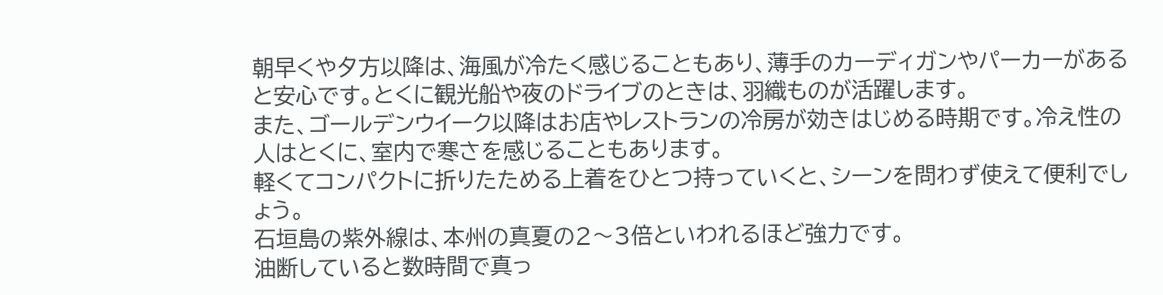朝早くや夕方以降は、海風が冷たく感じることもあり、薄手のカーディガンやパーカーがあると安心です。とくに観光船や夜のドライブのときは、羽織ものが活躍します。
また、ゴールデンウイーク以降はお店やレストランの冷房が効きはじめる時期です。冷え性の人はとくに、室内で寒さを感じることもあります。
軽くてコンパクトに折りたためる上着をひとつ持っていくと、シーンを問わず使えて便利でしょう。
石垣島の紫外線は、本州の真夏の2〜3倍といわれるほど強力です。
油断していると数時間で真っ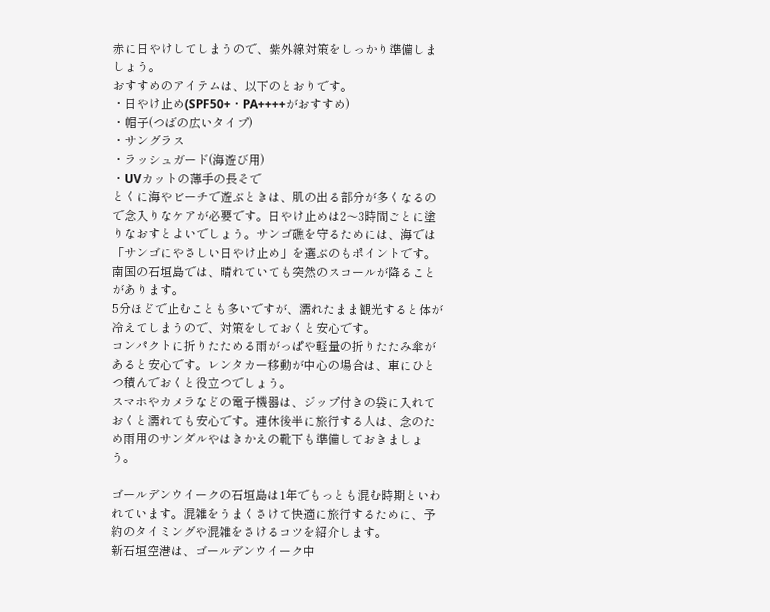赤に日やけしてしまうので、紫外線対策をしっかり準備しましょう。
おすすめのアイテムは、以下のとおりです。
・日やけ止め(SPF50+・PA++++がおすすめ)
・帽子(つばの広いタイプ)
・サングラス
・ラッシュガード(海遊び用)
・UVカットの薄手の長そで
とくに海やビーチで遊ぶときは、肌の出る部分が多くなるので念入りなケアが必要です。日やけ止めは2〜3時間ごとに塗りなおすとよいでしょう。サンゴ礁を守るためには、海では「サンゴにやさしい日やけ止め」を選ぶのもポイントです。
南国の石垣島では、晴れていても突然のスコールが降ることがあります。
5分ほどで止むことも多いですが、濡れたまま観光すると体が冷えてしまうので、対策をしておくと安心です。
コンパクトに折りたためる雨がっぱや軽量の折りたたみ傘があると安心です。レンタカー移動が中心の場合は、車にひとつ積んでおくと役立つでしょう。
スマホやカメラなどの電子機器は、ジップ付きの袋に入れておくと濡れても安心です。連休後半に旅行する人は、念のため雨用のサンダルやはきかえの靴下も準備しておきましょう。

ゴールデンウイークの石垣島は1年でもっとも混む時期といわれています。混雑をうまくさけて快適に旅行するために、予約のタイミングや混雑をさけるコツを紹介します。
新石垣空港は、ゴールデンウイーク中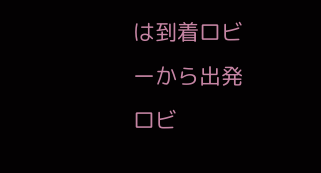は到着ロビーから出発ロビ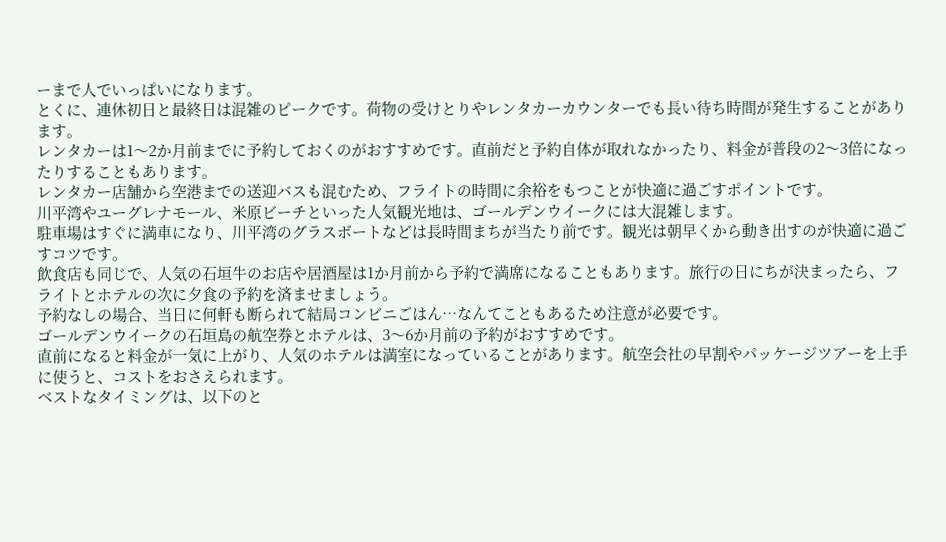ーまで人でいっぱいになります。
とくに、連休初日と最終日は混雑のピークです。荷物の受けとりやレンタカーカウンターでも長い待ち時間が発生することがあります。
レンタカーは1〜2か月前までに予約しておくのがおすすめです。直前だと予約自体が取れなかったり、料金が普段の2〜3倍になったりすることもあります。
レンタカー店舗から空港までの送迎バスも混むため、フライトの時間に余裕をもつことが快適に過ごすポイントです。
川平湾やユーグレナモール、米原ビーチといった人気観光地は、ゴールデンウイークには大混雑します。
駐車場はすぐに満車になり、川平湾のグラスボートなどは長時間まちが当たり前です。観光は朝早くから動き出すのが快適に過ごすコツです。
飲食店も同じで、人気の石垣牛のお店や居酒屋は1か月前から予約で満席になることもあります。旅行の日にちが決まったら、フライトとホテルの次に夕食の予約を済ませましょう。
予約なしの場合、当日に何軒も断られて結局コンビニごはん…なんてこともあるため注意が必要です。
ゴールデンウイークの石垣島の航空券とホテルは、3〜6か月前の予約がおすすめです。
直前になると料金が一気に上がり、人気のホテルは満室になっていることがあります。航空会社の早割やパッケージツアーを上手に使うと、コストをおさえられます。
ベストなタイミングは、以下のと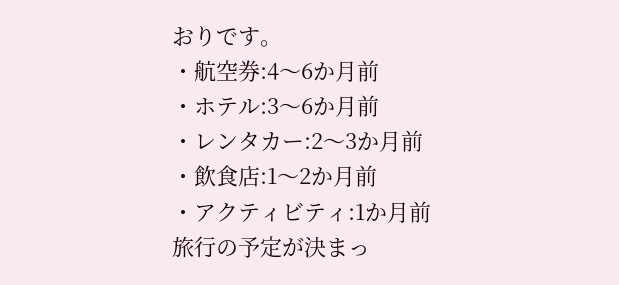おりです。
・航空券:4〜6か月前
・ホテル:3〜6か月前
・レンタカー:2〜3か月前
・飲食店:1〜2か月前
・アクティビティ:1か月前
旅行の予定が決まっ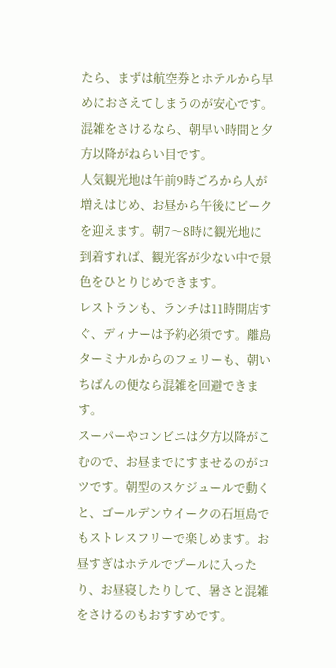たら、まずは航空券とホテルから早めにおさえてしまうのが安心です。
混雑をさけるなら、朝早い時間と夕方以降がねらい目です。
人気観光地は午前9時ごろから人が増えはじめ、お昼から午後にピークを迎えます。朝7〜8時に観光地に到着すれば、観光客が少ない中で景色をひとりじめできます。
レストランも、ランチは11時開店すぐ、ディナーは予約必須です。離島ターミナルからのフェリーも、朝いちばんの便なら混雑を回避できます。
スーパーやコンビニは夕方以降がこむので、お昼までにすませるのがコツです。朝型のスケジュールで動くと、ゴールデンウイークの石垣島でもストレスフリーで楽しめます。お昼すぎはホテルでプールに入ったり、お昼寝したりして、暑さと混雑をさけるのもおすすめです。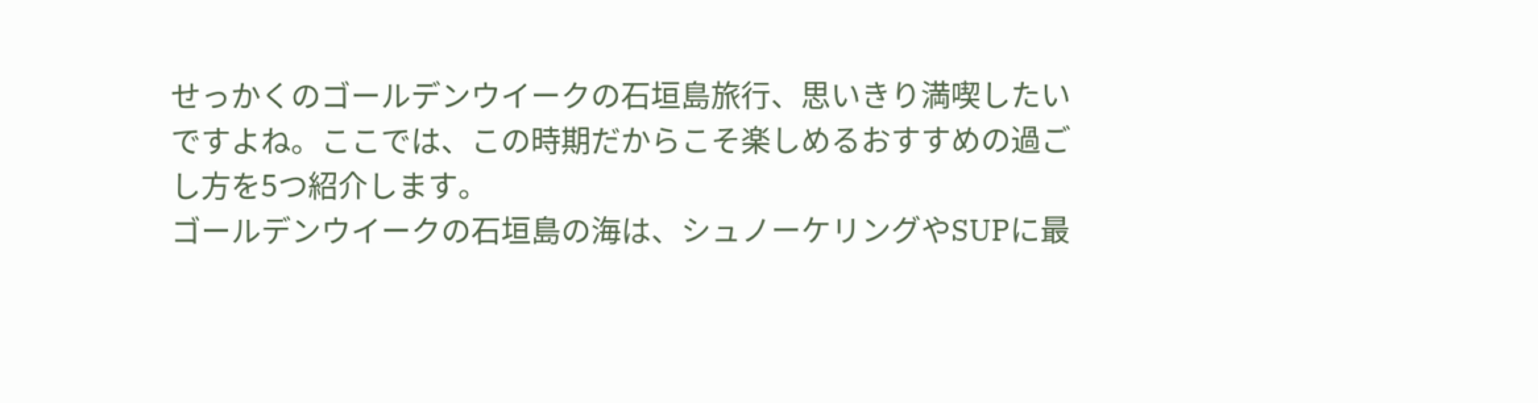せっかくのゴールデンウイークの石垣島旅行、思いきり満喫したいですよね。ここでは、この時期だからこそ楽しめるおすすめの過ごし方を5つ紹介します。
ゴールデンウイークの石垣島の海は、シュノーケリングやSUPに最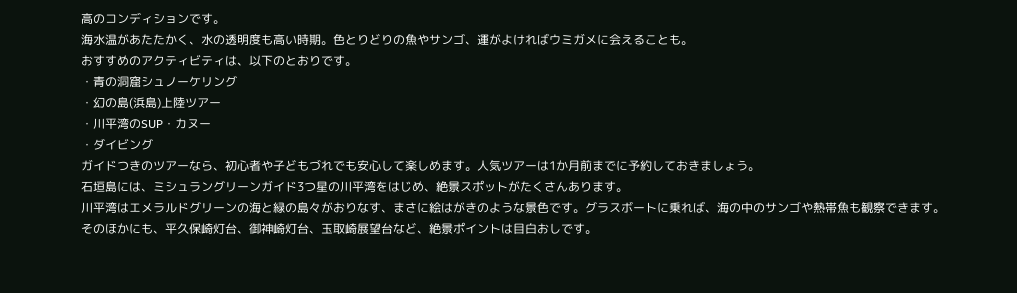高のコンディションです。
海水温があたたかく、水の透明度も高い時期。色とりどりの魚やサンゴ、運がよければウミガメに会えることも。
おすすめのアクティビティは、以下のとおりです。
・青の洞窟シュノーケリング
・幻の島(浜島)上陸ツアー
・川平湾のSUP・カヌー
・ダイビング
ガイドつきのツアーなら、初心者や子どもづれでも安心して楽しめます。人気ツアーは1か月前までに予約しておきましょう。
石垣島には、ミシュラングリーンガイド3つ星の川平湾をはじめ、絶景スポットがたくさんあります。
川平湾はエメラルドグリーンの海と緑の島々がおりなす、まさに絵はがきのような景色です。グラスボートに乗れば、海の中のサンゴや熱帯魚も観察できます。
そのほかにも、平久保崎灯台、御神崎灯台、玉取崎展望台など、絶景ポイントは目白おしです。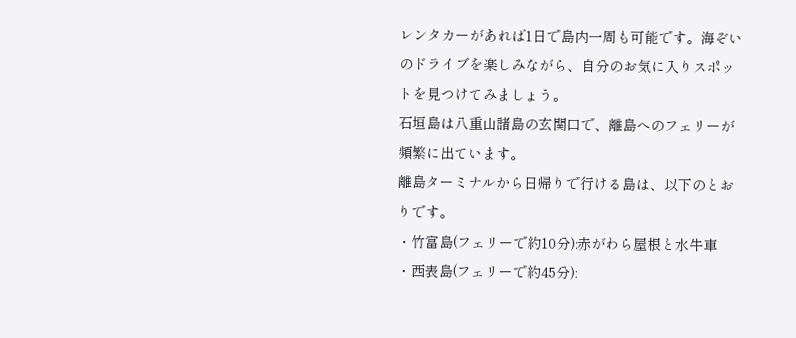レンタカーがあれば1日で島内一周も可能です。海ぞいのドライブを楽しみながら、自分のお気に入りスポットを見つけてみましょう。
石垣島は八重山諸島の玄関口で、離島へのフェリーが頻繁に出ています。
離島ターミナルから日帰りで行ける島は、以下のとおりです。
・竹富島(フェリーで約10分):赤がわら屋根と水牛車
・西表島(フェリーで約45分):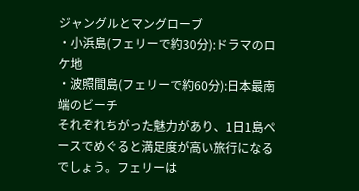ジャングルとマングローブ
・小浜島(フェリーで約30分):ドラマのロケ地
・波照間島(フェリーで約60分):日本最南端のビーチ
それぞれちがった魅力があり、1日1島ペースでめぐると満足度が高い旅行になるでしょう。フェリーは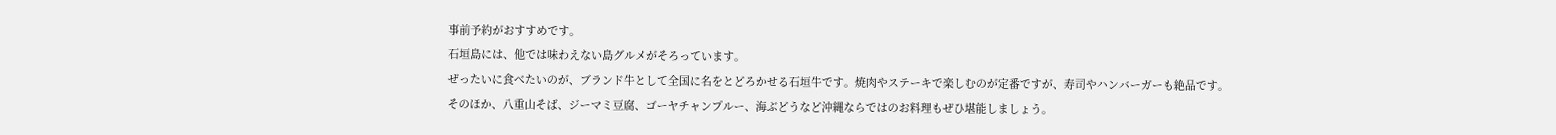事前予約がおすすめです。
石垣島には、他では味わえない島グルメがそろっています。
ぜったいに食べたいのが、ブランド牛として全国に名をとどろかせる石垣牛です。焼肉やステーキで楽しむのが定番ですが、寿司やハンバーガーも絶品です。
そのほか、八重山そば、ジーマミ豆腐、ゴーヤチャンプルー、海ぶどうなど沖縄ならではのお料理もぜひ堪能しましょう。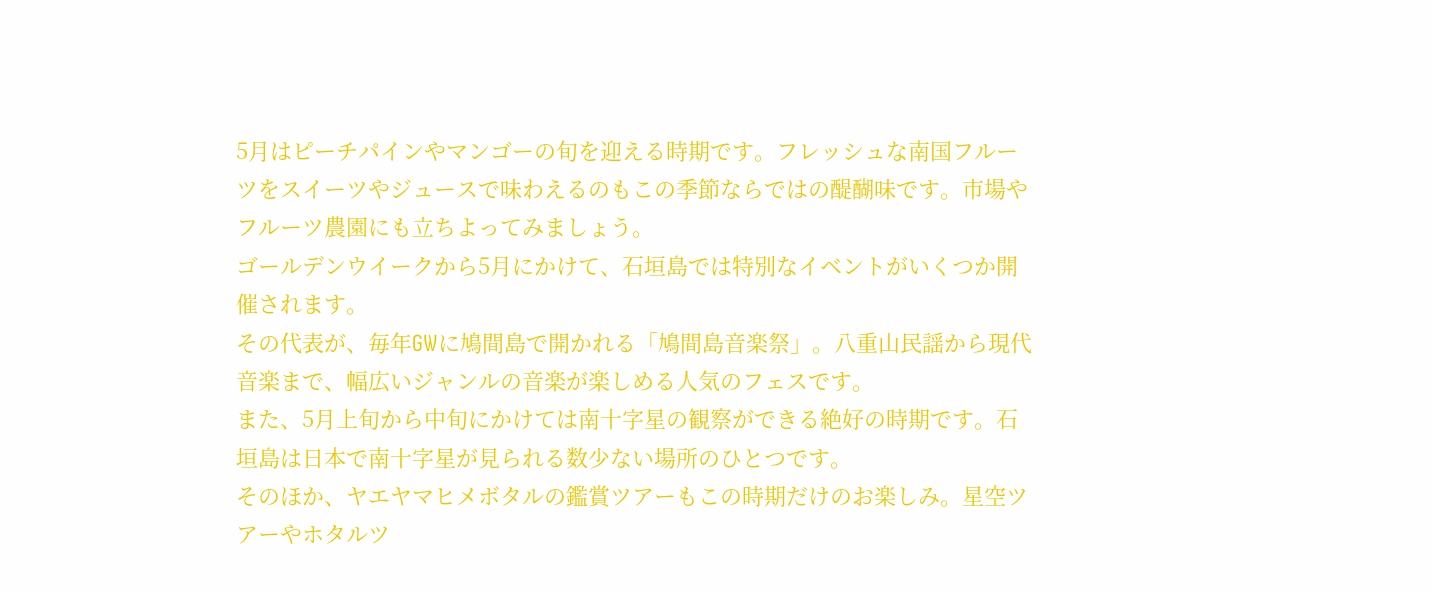5月はピーチパインやマンゴーの旬を迎える時期です。フレッシュな南国フルーツをスイーツやジュースで味わえるのもこの季節ならではの醍醐味です。市場やフルーツ農園にも立ちよってみましょう。
ゴールデンウイークから5月にかけて、石垣島では特別なイベントがいくつか開催されます。
その代表が、毎年GWに鳩間島で開かれる「鳩間島音楽祭」。八重山民謡から現代音楽まで、幅広いジャンルの音楽が楽しめる人気のフェスです。
また、5月上旬から中旬にかけては南十字星の観察ができる絶好の時期です。石垣島は日本で南十字星が見られる数少ない場所のひとつです。
そのほか、ヤエヤマヒメボタルの鑑賞ツアーもこの時期だけのお楽しみ。星空ツアーやホタルツ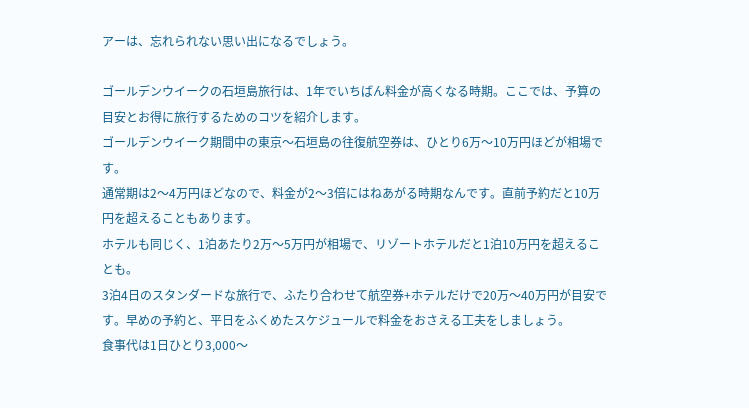アーは、忘れられない思い出になるでしょう。

ゴールデンウイークの石垣島旅行は、1年でいちばん料金が高くなる時期。ここでは、予算の目安とお得に旅行するためのコツを紹介します。
ゴールデンウイーク期間中の東京〜石垣島の往復航空券は、ひとり6万〜10万円ほどが相場です。
通常期は2〜4万円ほどなので、料金が2〜3倍にはねあがる時期なんです。直前予約だと10万円を超えることもあります。
ホテルも同じく、1泊あたり2万〜5万円が相場で、リゾートホテルだと1泊10万円を超えることも。
3泊4日のスタンダードな旅行で、ふたり合わせて航空券+ホテルだけで20万〜40万円が目安です。早めの予約と、平日をふくめたスケジュールで料金をおさえる工夫をしましょう。
食事代は1日ひとり3,000〜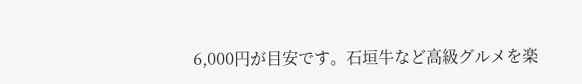6,000円が目安です。石垣牛など高級グルメを楽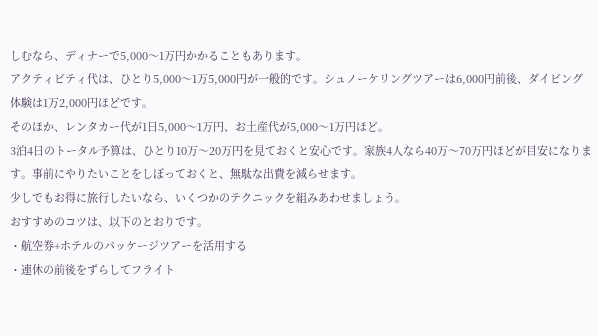しむなら、ディナーで5,000〜1万円かかることもあります。
アクティビティ代は、ひとり5,000〜1万5,000円が一般的です。シュノーケリングツアーは6,000円前後、ダイビング体験は1万2,000円ほどです。
そのほか、レンタカー代が1日5,000〜1万円、お土産代が5,000〜1万円ほど。
3泊4日のトータル予算は、ひとり10万〜20万円を見ておくと安心です。家族4人なら40万〜70万円ほどが目安になります。事前にやりたいことをしぼっておくと、無駄な出費を減らせます。
少しでもお得に旅行したいなら、いくつかのテクニックを組みあわせましょう。
おすすめのコツは、以下のとおりです。
・航空券+ホテルのパッケージツアーを活用する
・連休の前後をずらしてフライト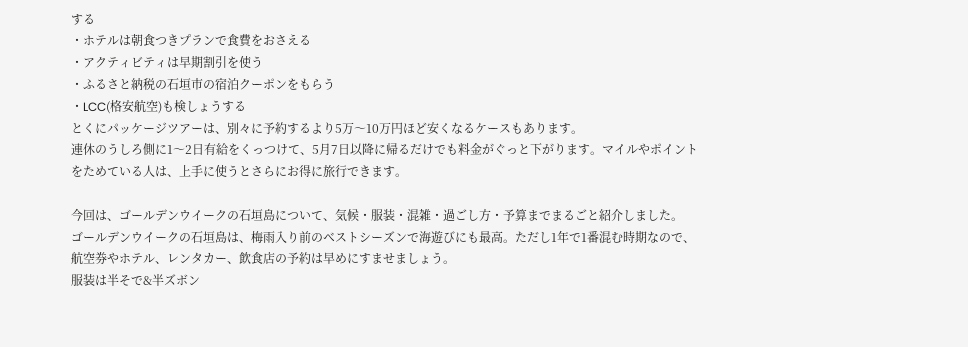する
・ホテルは朝食つきプランで食費をおさえる
・アクティビティは早期割引を使う
・ふるさと納税の石垣市の宿泊クーポンをもらう
・LCC(格安航空)も検しょうする
とくにパッケージツアーは、別々に予約するより5万〜10万円ほど安くなるケースもあります。
連休のうしろ側に1〜2日有給をくっつけて、5月7日以降に帰るだけでも料金がぐっと下がります。マイルやポイントをためている人は、上手に使うとさらにお得に旅行できます。

今回は、ゴールデンウイークの石垣島について、気候・服装・混雑・過ごし方・予算までまるごと紹介しました。
ゴールデンウイークの石垣島は、梅雨入り前のベストシーズンで海遊びにも最高。ただし1年で1番混む時期なので、航空券やホテル、レンタカー、飲食店の予約は早めにすませましょう。
服装は半そで&半ズボン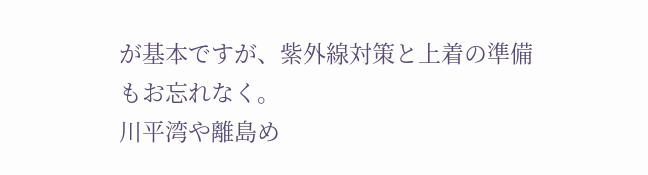が基本ですが、紫外線対策と上着の準備もお忘れなく。
川平湾や離島め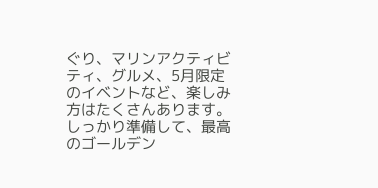ぐり、マリンアクティビティ、グルメ、5月限定のイベントなど、楽しみ方はたくさんあります。しっかり準備して、最高のゴールデン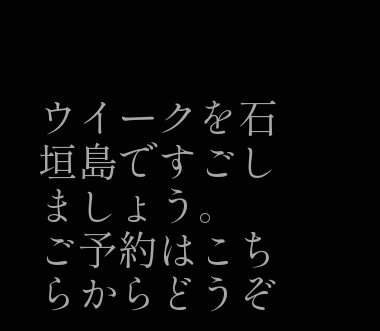ウイークを石垣島ですごしましょう。
ご予約はこちらからどうぞ